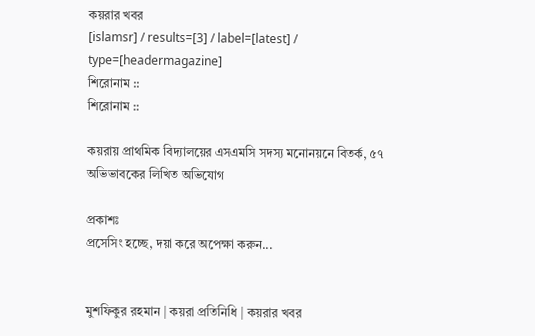কয়রার খবর
[islamsr] / results=[3] / label=[latest] / type=[headermagazine]
শিরোনাম ::
শিরোনাম ::

কয়রায় প্রাথমিক বিদ্যালয়ের এসএমসি সদস্য মনোনয়নে বিতর্ক, ৫৭ অভিভাবকের লিখিত অভিযোগ

প্রকাশঃ
প্রসেসিং হচ্ছে, দয়া করে অপেক্ষা করুন...


মুশফিকুর রহমান | কয়রা প্রতিনিধি | কয়রার খবর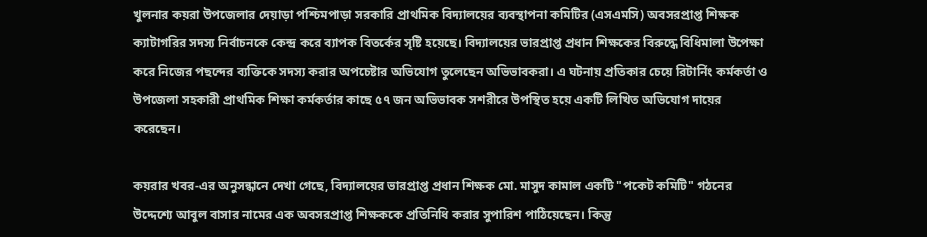খুলনার কয়রা উপজেলার দেয়াড়া পশ্চিমপাড়া সরকারি প্রাথমিক বিদ্যালয়ের ব্যবস্থাপনা কমিটির (এসএমসি) অবসরপ্রাপ্ত শিক্ষক ক্যাটাগরির সদস্য নির্বাচনকে কেন্দ্র করে ব্যাপক বিতর্কের সৃষ্টি হয়েছে। বিদ্যালয়ের ভারপ্রাপ্ত প্রধান শিক্ষকের বিরুদ্ধে বিধিমালা উপেক্ষা করে নিজের পছন্দের ব্যক্তিকে সদস্য করার অপচেষ্টার অভিযোগ তুলেছেন অভিভাবকরা। এ ঘটনায় প্রতিকার চেয়ে রিটার্নিং কর্মকর্তা ও উপজেলা সহকারী প্রাথমিক শিক্ষা কর্মকর্তার কাছে ৫৭ জন অভিভাবক সশরীরে উপস্থিত হয়ে একটি লিখিত অভিযোগ দায়ের করেছেন।

কয়রার খবর-এর অনুসন্ধানে দেখা গেছে, বিদ্যালয়ের ভারপ্রাপ্ত প্রধান শিক্ষক মো. মাসুদ কামাল একটি "পকেট কমিটি" গঠনের উদ্দেশ্যে আবুল বাসার নামের এক অবসরপ্রাপ্ত শিক্ষককে প্রতিনিধি করার সুপারিশ পাঠিয়েছেন। কিন্তু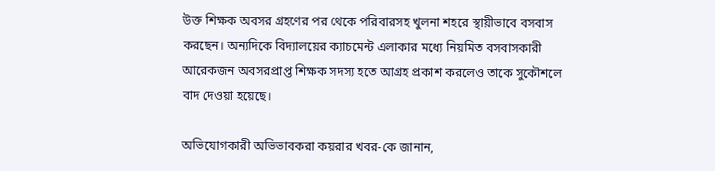উক্ত শিক্ষক অবসর গ্রহণের পর থেকে পরিবারসহ খুলনা শহরে স্থায়ীভাবে বসবাস করছেন। অন্যদিকে বিদ্যালয়ের ক্যাচমেন্ট এলাকার মধ্যে নিয়মিত বসবাসকারী আরেকজন অবসরপ্রাপ্ত শিক্ষক সদস্য হতে আগ্রহ প্রকাশ করলেও তাকে সুকৌশলে বাদ দেওয়া হয়েছে।

অভিযোগকারী অভিভাবকরা কয়রার খবর-কে জানান,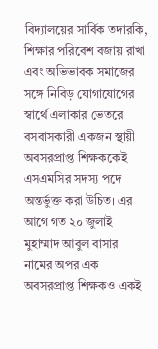বিদ্যালয়ের সার্বিক তদারকি, শিক্ষার পরিবেশ বজায় রাখা এবং অভিভাবক সমাজের সঙ্গে নিবিড় যোগাযোগের স্বার্থে এলাকার ভেতরে বসবাসকারী একজন স্থায়ী অবসরপ্রাপ্ত শিক্ষককেই এসএমসির সদস্য পদে অন্তর্ভুক্ত করা উচিত। এর আগে গত ২০ জুলাই মুহাম্মাদ আবুল বাসার নামের অপর এক অবসরপ্রাপ্ত শিক্ষকও একই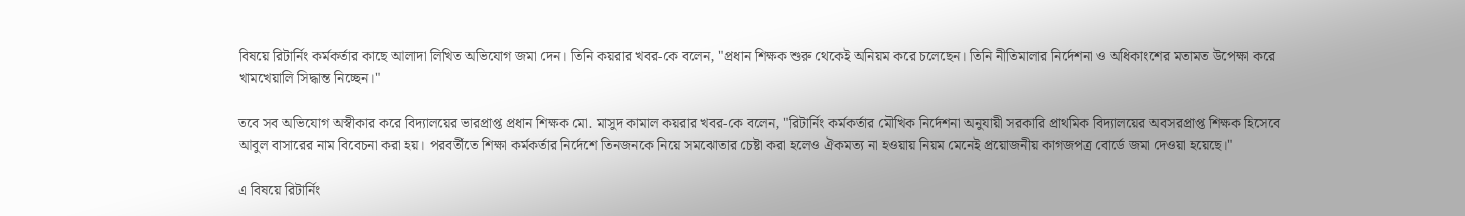বিষয়ে রিটার্নিং কর্মকর্তার কাছে আলাদা লিখিত অভিযোগ জমা দেন। তিনি কয়রার খবর-কে বলেন, "প্রধান শিক্ষক শুরু থেকেই অনিয়ম করে চলেছেন। তিনি নীতিমালার নির্দেশনা ও অধিকাংশের মতামত উপেক্ষা করে খামখেয়ালি সিদ্ধান্ত নিচ্ছেন।"

তবে সব অভিযোগ অস্বীকার করে বিদ্যালয়ের ভারপ্রাপ্ত প্রধান শিক্ষক মো. মাসুদ কামাল কয়রার খবর-কে বলেন, "রিটার্নিং কর্মকর্তার মৌখিক নির্দেশনা অনুযায়ী সরকারি প্রাথমিক বিদ্যালয়ের অবসরপ্রাপ্ত শিক্ষক হিসেবে আবুল বাসারের নাম বিবেচনা করা হয়। পরবর্তীতে শিক্ষা কর্মকর্তার নির্দেশে তিনজনকে নিয়ে সমঝোতার চেষ্টা করা হলেও ঐকমত্য না হওয়ায় নিয়ম মেনেই প্রয়োজনীয় কাগজপত্র বোর্ডে জমা দেওয়া হয়েছে।"

এ বিষয়ে রিটার্নিং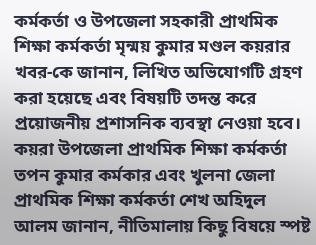কর্মকর্তা ও উপজেলা সহকারী প্রাথমিক শিক্ষা কর্মকর্তা মৃন্ময় কুমার মণ্ডল কয়রার খবর-কে জানান, লিখিত অভিযোগটি গ্রহণ করা হয়েছে এবং বিষয়টি তদন্ত করে প্রয়োজনীয় প্রশাসনিক ব্যবস্থা নেওয়া হবে। কয়রা উপজেলা প্রাথমিক শিক্ষা কর্মকর্তা তপন কুমার কর্মকার এবং খুলনা জেলা প্রাথমিক শিক্ষা কর্মকর্তা শেখ অহিদুল আলম জানান, নীতিমালায় কিছু বিষয়ে স্পষ্ট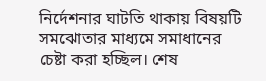নির্দেশনার ঘাটতি থাকায় বিষয়টি সমঝোতার মাধ্যমে সমাধানের চেষ্টা করা হচ্ছিল। শেষ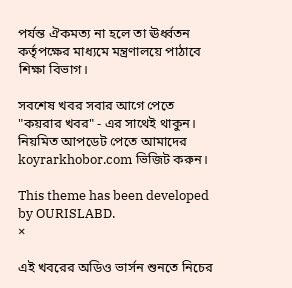পর্যন্ত ঐকমত্য না হলে তা ঊর্ধ্বতন কর্তৃপক্ষের মাধ্যমে মন্ত্রণালয়ে পাঠাবে শিক্ষা বিভাগ।

সবশেষ খবর সবার আগে পেতে "কয়রার খবর" - এর সাথেই থাকুন। নিয়মিত আপডেট পেতে আমাদের koyrarkhobor.com ভিজিট করুন।

This theme has been developed by OURISLABD.
×

এই খবরের অডিও ভার্সন শুনতে নিচের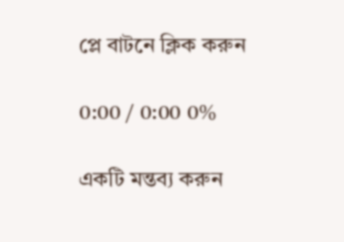প্লে বাটনে ক্লিক করুন

0:00 / 0:00 0%

একটি মন্তব্য করুন